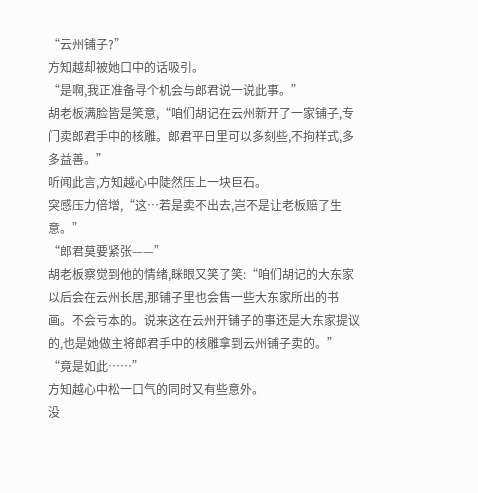“云州铺子?”
方知越却被她口中的话吸引。
“是啊,我正准备寻个机会与郎君说一说此事。”
胡老板满脸皆是笑意,“咱们胡记在云州新开了一家铺子,专门卖郎君手中的核雕。郎君平日里可以多刻些,不拘样式,多多益善。”
听闻此言,方知越心中陡然压上一块巨石。
突感压力倍增,“这…若是卖不出去,岂不是让老板赔了生意。”
“郎君莫要紧张——”
胡老板察觉到他的情绪,眯眼又笑了笑:“咱们胡记的大东家以后会在云州长居,那铺子里也会售一些大东家所出的书画。不会亏本的。说来这在云州开铺子的事还是大东家提议的,也是她做主将郎君手中的核雕拿到云州铺子卖的。”
“竟是如此……”
方知越心中松一口气的同时又有些意外。
没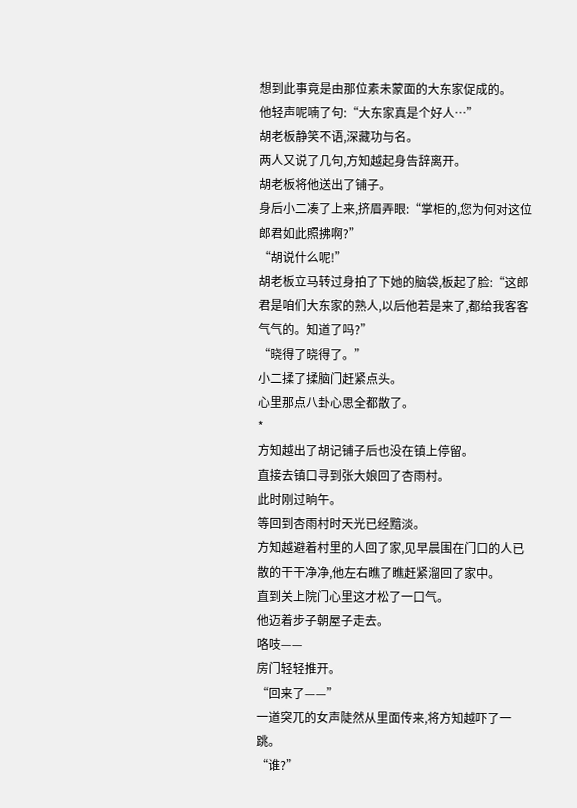想到此事竟是由那位素未蒙面的大东家促成的。
他轻声呢喃了句:“大东家真是个好人…”
胡老板静笑不语,深藏功与名。
两人又说了几句,方知越起身告辞离开。
胡老板将他送出了铺子。
身后小二凑了上来,挤眉弄眼:“掌柜的,您为何对这位郎君如此照拂啊?”
“胡说什么呢!”
胡老板立马转过身拍了下她的脑袋,板起了脸:“这郎君是咱们大东家的熟人,以后他若是来了,都给我客客气气的。知道了吗?”
“晓得了晓得了。”
小二揉了揉脑门赶紧点头。
心里那点八卦心思全都散了。
*
方知越出了胡记铺子后也没在镇上停留。
直接去镇口寻到张大娘回了杏雨村。
此时刚过晌午。
等回到杏雨村时天光已经黯淡。
方知越避着村里的人回了家,见早晨围在门口的人已散的干干净净,他左右瞧了瞧赶紧溜回了家中。
直到关上院门心里这才松了一口气。
他迈着步子朝屋子走去。
咯吱——
房门轻轻推开。
“回来了——”
一道突兀的女声陡然从里面传来,将方知越吓了一跳。
“谁?”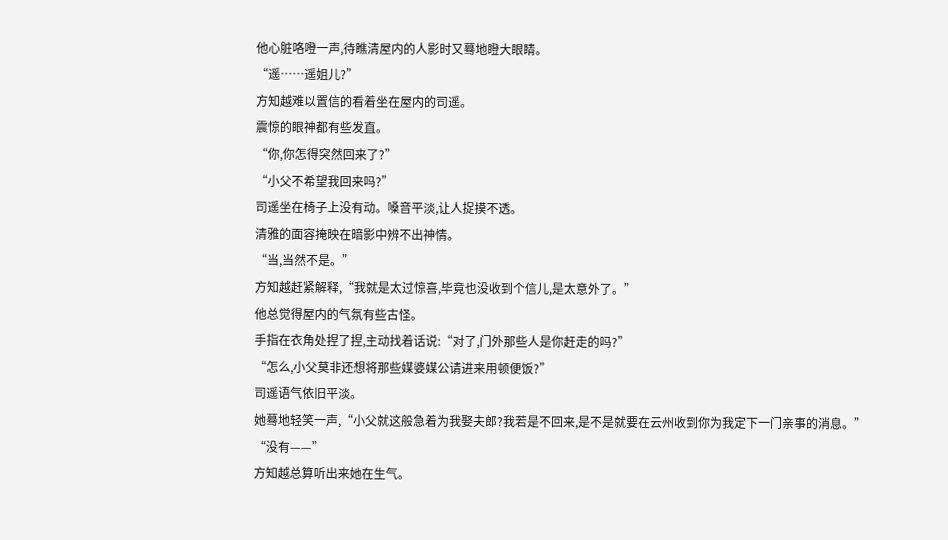他心脏咯噔一声,待瞧清屋内的人影时又蓦地瞪大眼睛。
“遥……遥姐儿?”
方知越难以置信的看着坐在屋内的司遥。
震惊的眼神都有些发直。
“你,你怎得突然回来了?”
“小父不希望我回来吗?”
司遥坐在椅子上没有动。嗓音平淡,让人捉摸不透。
清雅的面容掩映在暗影中辨不出神情。
“当,当然不是。”
方知越赶紧解释,“我就是太过惊喜,毕竟也没收到个信儿,是太意外了。”
他总觉得屋内的气氛有些古怪。
手指在衣角处捏了捏,主动找着话说:“对了,门外那些人是你赶走的吗?”
“怎么,小父莫非还想将那些媒婆媒公请进来用顿便饭?”
司遥语气依旧平淡。
她蓦地轻笑一声,“小父就这般急着为我娶夫郎?我若是不回来,是不是就要在云州收到你为我定下一门亲事的消息。”
“没有——”
方知越总算听出来她在生气。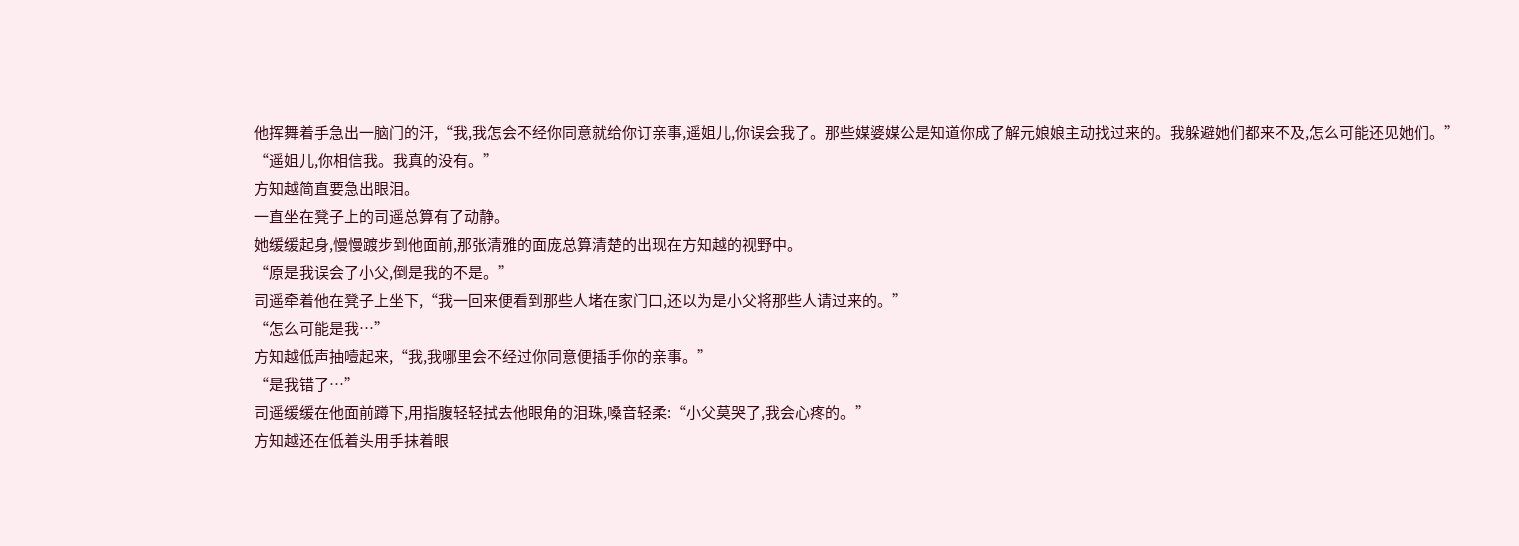他挥舞着手急出一脑门的汗,“我,我怎会不经你同意就给你订亲事,遥姐儿,你误会我了。那些媒婆媒公是知道你成了解元娘娘主动找过来的。我躲避她们都来不及,怎么可能还见她们。”
“遥姐儿,你相信我。我真的没有。”
方知越简直要急出眼泪。
一直坐在凳子上的司遥总算有了动静。
她缓缓起身,慢慢踱步到他面前,那张清雅的面庞总算清楚的出现在方知越的视野中。
“原是我误会了小父,倒是我的不是。”
司遥牵着他在凳子上坐下,“我一回来便看到那些人堵在家门口,还以为是小父将那些人请过来的。”
“怎么可能是我…”
方知越低声抽噎起来,“我,我哪里会不经过你同意便插手你的亲事。”
“是我错了…”
司遥缓缓在他面前蹲下,用指腹轻轻拭去他眼角的泪珠,嗓音轻柔:“小父莫哭了,我会心疼的。”
方知越还在低着头用手抹着眼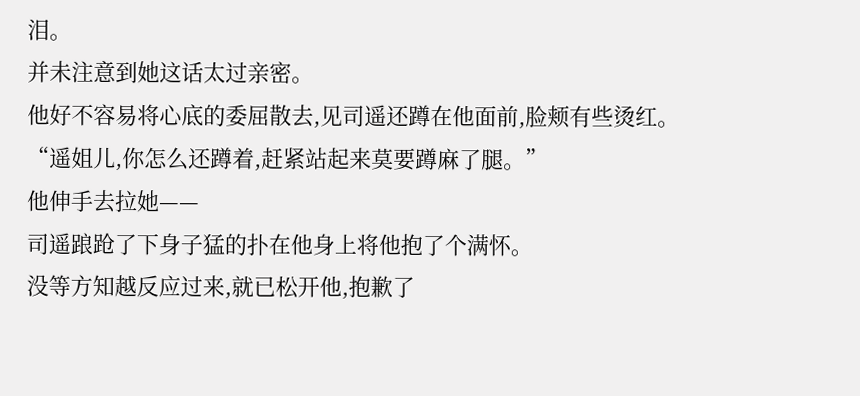泪。
并未注意到她这话太过亲密。
他好不容易将心底的委屈散去,见司遥还蹲在他面前,脸颊有些烫红。
“遥姐儿,你怎么还蹲着,赶紧站起来莫要蹲麻了腿。”
他伸手去拉她——
司遥踉跄了下身子猛的扑在他身上将他抱了个满怀。
没等方知越反应过来,就已松开他,抱歉了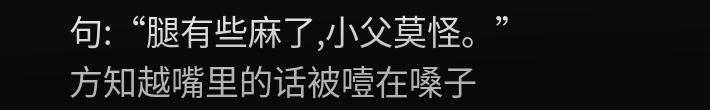句:“腿有些麻了,小父莫怪。”
方知越嘴里的话被噎在嗓子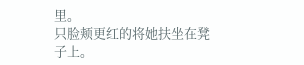里。
只脸颊更红的将她扶坐在凳子上。